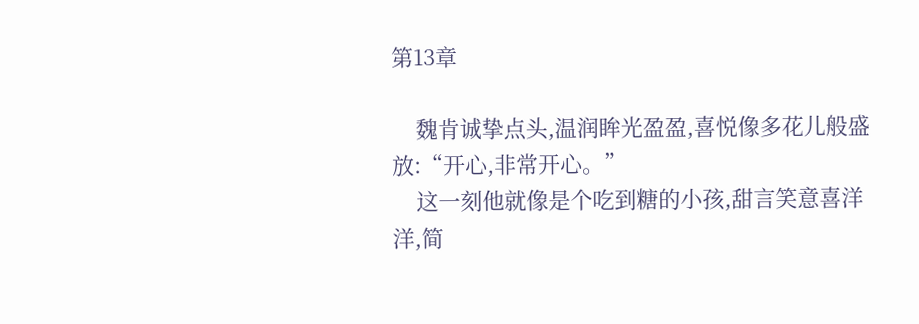第13章

    魏肯诚挚点头,温润眸光盈盈,喜悦像多花儿般盛放:“开心,非常开心。”
    这一刻他就像是个吃到糖的小孩,甜言笑意喜洋洋,简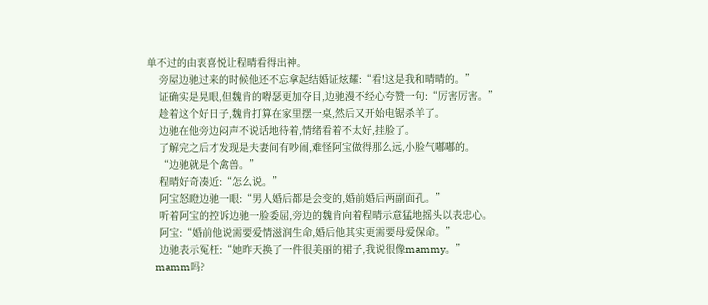单不过的由衷喜悦让程晴看得出神。
    旁屋边驰过来的时候他还不忘拿起结婚证炫耀:“看!这是我和晴晴的。”
    证确实是晃眼,但魏肯的嘚瑟更加夺目,边驰漫不经心夸赞一句:“厉害厉害。”
    趁着这个好日子,魏肯打算在家里摆一桌,然后又开始电锯杀羊了。
    边驰在他旁边闷声不说话地待着,情绪看着不太好,挂脸了。
    了解完之后才发现是夫妻间有吵闹,难怪阿宝做得那么远,小脸气嘟嘟的。
    “边驰就是个禽兽。”
    程晴好奇凑近:“怎么说。”
    阿宝怒瞪边驰一眼:“男人婚后都是会变的,婚前婚后两副面孔。”
    听着阿宝的控诉边驰一脸委屈,旁边的魏肯向着程晴示意猛地摇头以表忠心。
    阿宝:“婚前他说需要爱情滋润生命,婚后他其实更需要母爱保命。”
    边驰表示冤枉:“她昨天换了一件很美丽的裙子,我说很像mammy。”
    mamm吗?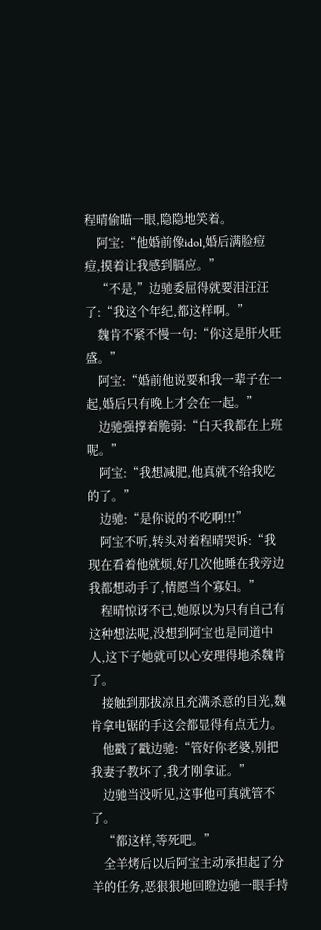程晴偷瞄一眼,隐隐地笑着。
    阿宝:“他婚前像idol,婚后满脸痘痘,摸着让我感到膈应。”
    “不是,”边驰委屈得就要泪汪汪了:“我这个年纪,都这样啊。”
    魏肯不紧不慢一句:“你这是肝火旺盛。”
    阿宝:“婚前他说要和我一辈子在一起,婚后只有晚上才会在一起。”
    边驰强撑着脆弱:“白天我都在上班呢。”
    阿宝:“我想减肥,他真就不给我吃的了。”
    边驰:“是你说的不吃啊!!!”
    阿宝不听,转头对着程晴哭诉:“我现在看着他就烦,好几次他睡在我旁边我都想动手了,情愿当个寡妇。”
    程晴惊讶不已,她原以为只有自己有这种想法呢,没想到阿宝也是同道中人,这下子她就可以心安理得地杀魏肯了。
    接触到那拔凉且充满杀意的目光,魏肯拿电锯的手这会都显得有点无力。
    他戳了戳边驰:“管好你老婆,别把我妻子教坏了,我才刚拿证。”
    边驰当没听见,这事他可真就管不了。
    “都这样,等死吧。”
    全羊烤后以后阿宝主动承担起了分羊的任务,恶狠狠地回瞪边驰一眼手持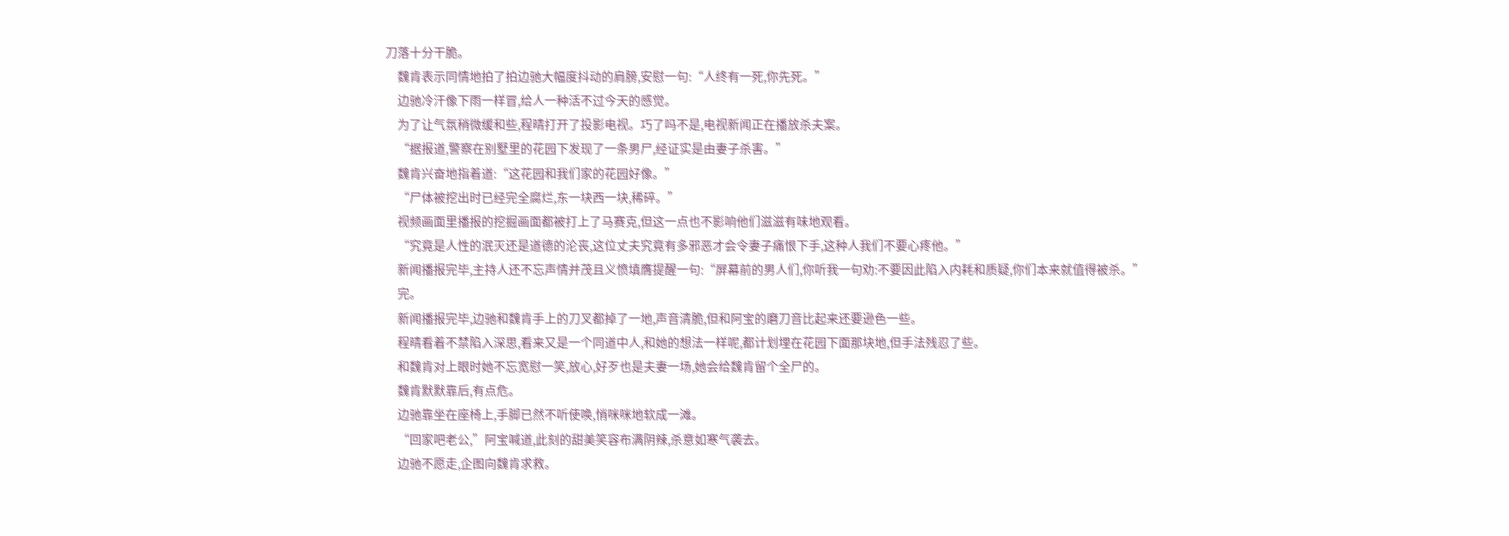刀落十分干脆。
    魏肯表示同情地拍了拍边驰大幅度抖动的肩膀,安慰一句:“人终有一死,你先死。”
    边驰冷汗像下雨一样冒,给人一种活不过今天的感觉。
    为了让气氛稍微缓和些,程晴打开了投影电视。巧了吗不是,电视新闻正在播放杀夫案。
    “据报道,警察在别墅里的花园下发现了一条男尸,经证实是由妻子杀害。”
    魏肯兴奋地指着道:“这花园和我们家的花园好像。”
    “尸体被挖出时已经完全腐烂,东一块西一块,稀碎。”
    视频画面里播报的挖掘画面都被打上了马赛克,但这一点也不影响他们滋滋有味地观看。
    “究竟是人性的泯灭还是道德的沦丧,这位丈夫究竟有多邪恶才会令妻子痛恨下手,这种人我们不要心疼他。”
    新闻播报完毕,主持人还不忘声情并茂且义愤填膺提醒一句:“屏幕前的男人们,你听我一句劝:不要因此陷入内耗和质疑,你们本来就值得被杀。”
    完。
    新闻播报完毕,边驰和魏肯手上的刀叉都掉了一地,声音清脆,但和阿宝的磨刀音比起来还要逊色一些。
    程晴看着不禁陷入深思,看来又是一个同道中人,和她的想法一样呢,都计划埋在花园下面那块地,但手法残忍了些。
    和魏肯对上眼时她不忘宽慰一笑,放心,好歹也是夫妻一场,她会给魏肯留个全尸的。
    魏肯默默靠后,有点危。
    边驰靠坐在座椅上,手脚已然不听使唤,悄咪咪地软成一滩。
    “回家吧老公,”阿宝喊道,此刻的甜美笑容布满阴辣,杀意如寒气袭去。
    边驰不愿走,企图向魏肯求救。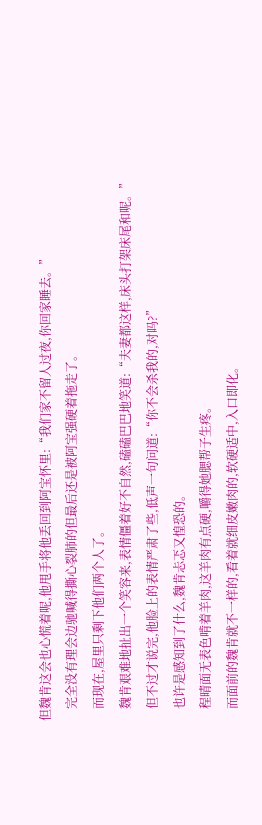但魏肯这会也心慌着呢,他甩手将他丢回到阿宝怀里:“我们家不留人过夜,你回家睡去。”
    完全没有理会边驰喊得撕心裂肺的但最后还是被阿宝强硬着拖走了。
    而现在,屋里只剩下他们两个人了。
    魏肯艰难地扯出一个笑容来,表情僵着好不自然,磕磕巴巴地笑道:“夫妻都这样,床头打架床尾和呢。”
    但不过才说完,他脸上的表情严肃了些,低声一句问道:“你不会杀我的,对吗?”
    也许是感知到了什么,魏肯忐忑又惶恐的。
    程晴面无表色啃着羊肉,这羊肉有点硬,嚼得她腮帮子生疼。
    而面前的魏肯就不一样的,看着就细皮嫩肉的,软硬适中,入口即化。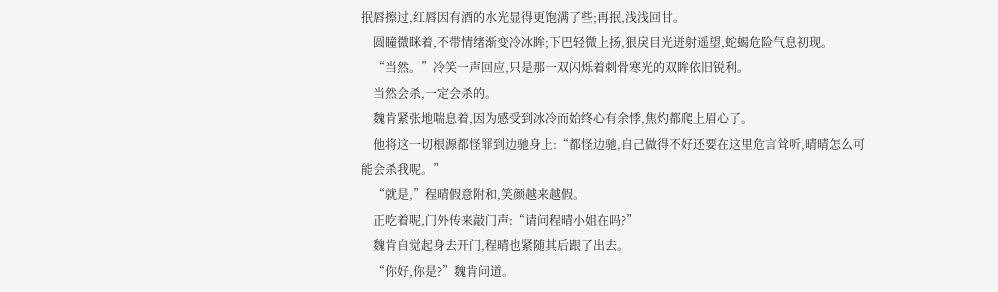抿唇擦过,红唇因有酒的水光显得更饱满了些;再抿,浅浅回甘。
    圆瞳微眯着,不带情绪渐变冷冰眸;下巴轻微上扬,狠戾目光迸射遥望,蛇蝎危险气息初现。
    “当然。”冷笑一声回应,只是那一双闪烁着刺骨寒光的双眸依旧锐利。
    当然会杀,一定会杀的。
    魏肯紧张地喘息着,因为感受到冰冷而始终心有余悸,焦灼都爬上眉心了。
    他将这一切根源都怪罪到边驰身上:“都怪边驰,自己做得不好还要在这里危言耸听,晴晴怎么可能会杀我呢。”
    “就是,”程晴假意附和,笑颜越来越假。
    正吃着呢,门外传来敲门声:“请问程晴小姐在吗?”
    魏肯自觉起身去开门,程晴也紧随其后跟了出去。
    “你好,你是?”魏肯问道。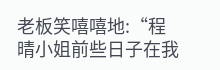老板笑嘻嘻地:“程晴小姐前些日子在我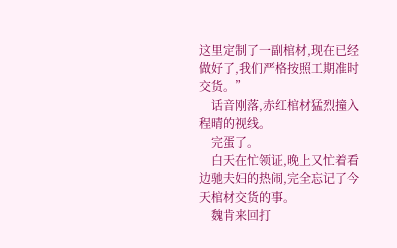这里定制了一副棺材,现在已经做好了,我们严格按照工期准时交货。”
    话音刚落,赤红棺材猛烈撞入程晴的视线。
    完蛋了。
    白天在忙领证,晚上又忙着看边驰夫妇的热闹,完全忘记了今天棺材交货的事。
    魏肯来回打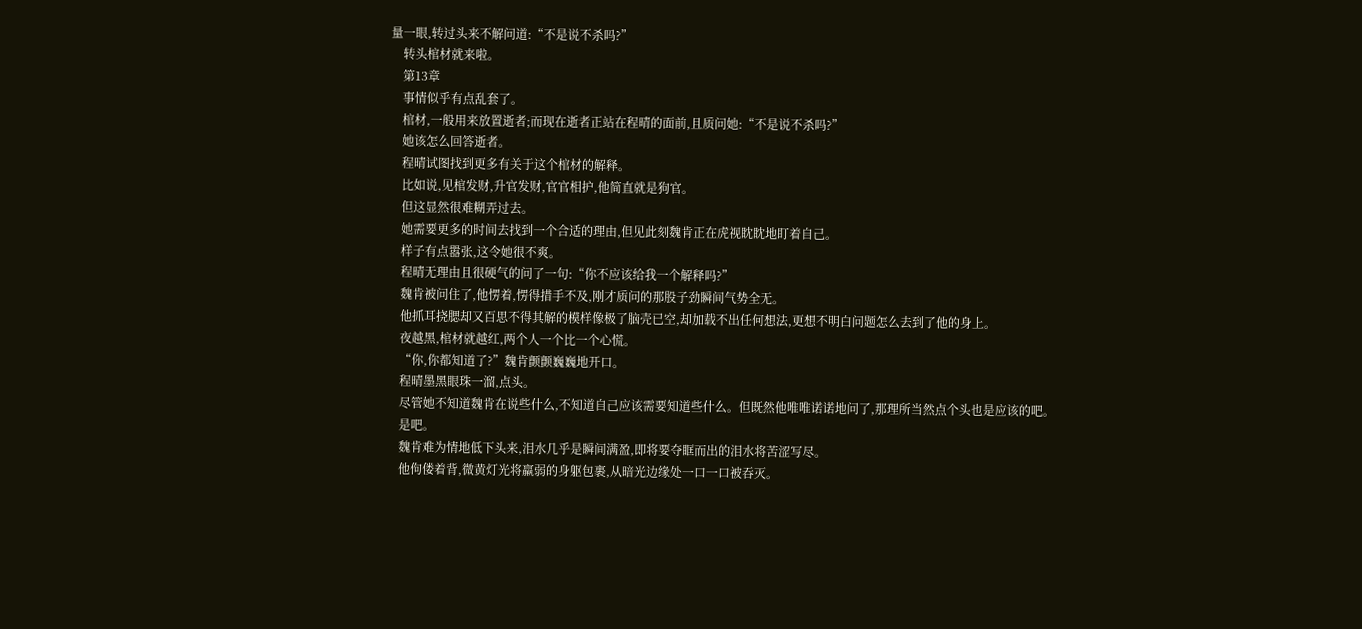量一眼,转过头来不解问道:“不是说不杀吗?”
    转头棺材就来啦。
    第13章
    事情似乎有点乱套了。
    棺材,一般用来放置逝者;而现在逝者正站在程晴的面前,且质问她:“不是说不杀吗?”
    她该怎么回答逝者。
    程晴试图找到更多有关于这个棺材的解释。
    比如说,见棺发财,升官发财,官官相护,他简直就是狗官。
    但这显然很难糊弄过去。
    她需要更多的时间去找到一个合适的理由,但见此刻魏肯正在虎视眈眈地盯着自己。
    样子有点嚣张,这令她很不爽。
    程晴无理由且很硬气的问了一句:“你不应该给我一个解释吗?”
    魏肯被问住了,他愣着,愣得措手不及,刚才质问的那股子劲瞬间气势全无。
    他抓耳挠腮却又百思不得其解的模样像极了脑壳已空,却加载不出任何想法,更想不明白问题怎么去到了他的身上。
    夜越黑,棺材就越红,两个人一个比一个心慌。
    “你,你都知道了?”魏肯颤颤巍巍地开口。
    程晴墨黑眼珠一溜,点头。
    尽管她不知道魏肯在说些什么,不知道自己应该需要知道些什么。但既然他唯唯诺诺地问了,那理所当然点个头也是应该的吧。
    是吧。
    魏肯难为情地低下头来,泪水几乎是瞬间满盈,即将要夺眶而出的泪水将苦涩写尽。
    他佝偻着背,微黄灯光将羸弱的身躯包裹,从暗光边缘处一口一口被吞灭。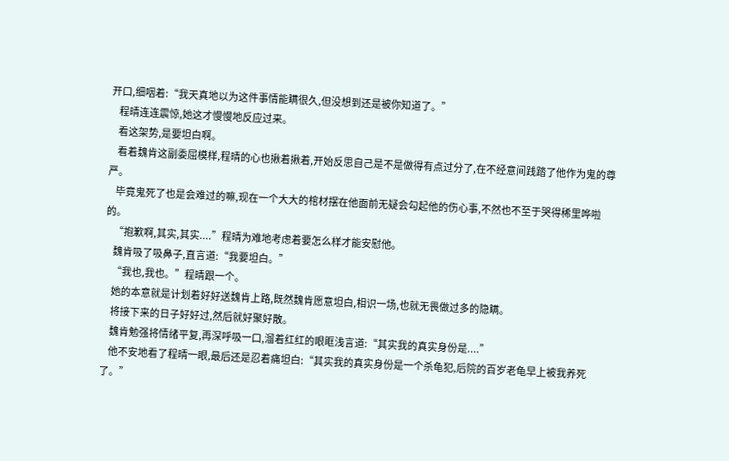开口,细咽着:“我天真地以为这件事情能瞒很久,但没想到还是被你知道了。”
    程晴连连震惊,她这才慢慢地反应过来。
    看这架势,是要坦白啊。
    看着魏肯这副委屈模样,程晴的心也揪着揪着,开始反思自己是不是做得有点过分了,在不经意间践踏了他作为鬼的尊严。
    毕竟鬼死了也是会难过的嘛,现在一个大大的棺材摆在他面前无疑会勾起他的伤心事,不然也不至于哭得稀里哗啦的。
    “抱歉啊,其实,其实....”程晴为难地考虑着要怎么样才能安慰他。
    魏肯吸了吸鼻子,直言道:“我要坦白。”
    “我也,我也。”程晴跟一个。
    她的本意就是计划着好好送魏肯上路,既然魏肯愿意坦白,相识一场,也就无畏做过多的隐瞒。
    将接下来的日子好好过,然后就好聚好散。
    魏肯勉强将情绪平复,再深呼吸一口,溜着红红的眼眶浅言道:“其实我的真实身份是....”
    他不安地看了程晴一眼,最后还是忍着痛坦白:“其实我的真实身份是一个杀龟犯,后院的百岁老龟早上被我养死了。”